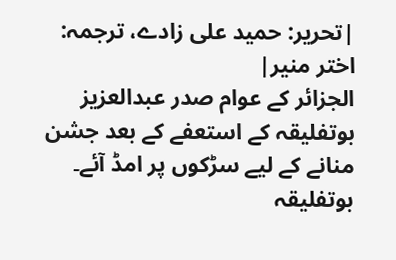|تحریر: حمید علی زادے، ترجمہ: اختر منیر|
الجزائر کے عوام صدر عبدالعزیز بوتفلیقہ کے استعفے کے بعد جشن منانے کے لیے سڑکوں پر امڈ آئے۔ بوتفلیقہ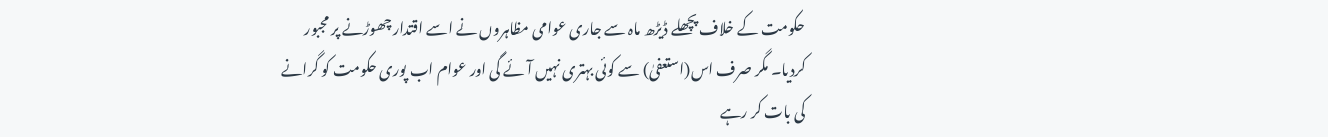حکومت کے خلاف پچھلے ڈیڑھ ماہ سے جاری عوامی مظاہروں نے اسے اقتدار چھوڑنے پر مجبور کردیا۔ مگر صرف اس(استعفیٰ) سے کوئی بہتری نہیں آئے گی اور عوام اب پوری حکومت کو گرانے کی بات کر رہے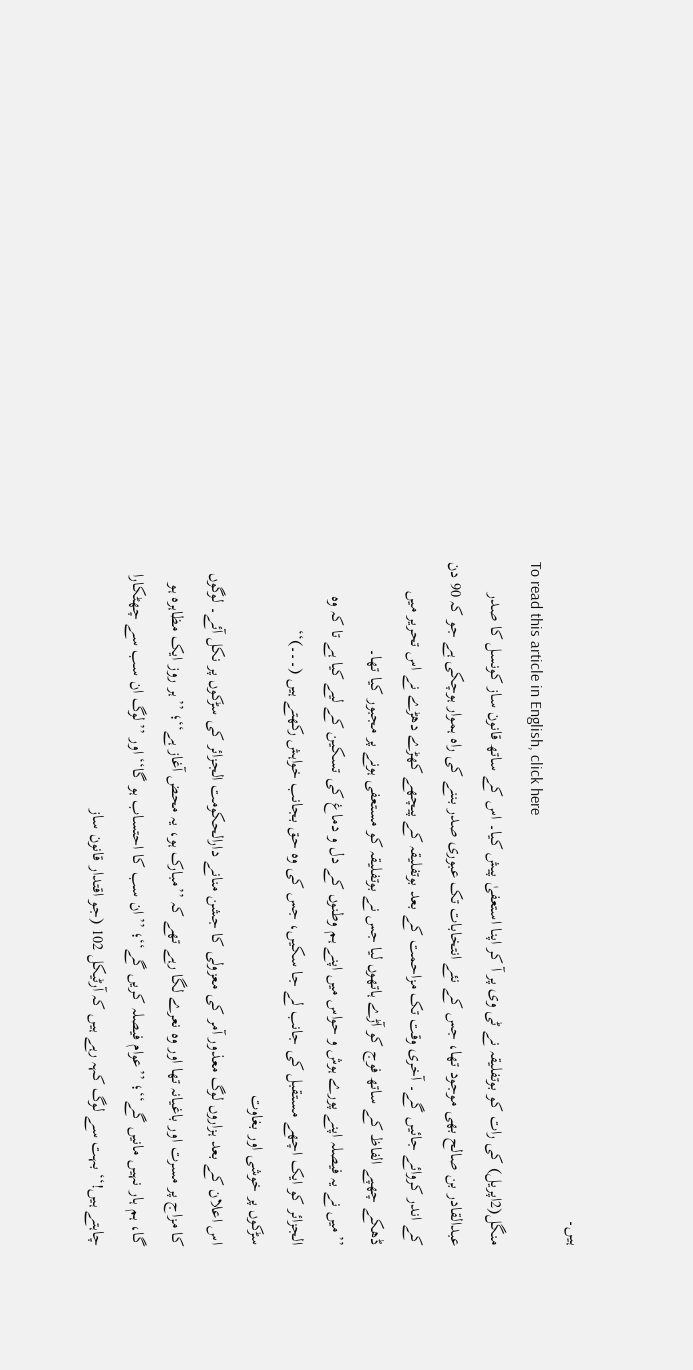ہیں۔
To read this article in English, click here
منگل(2اپریل) کی رات کو بوتفلیقہ نے ٹی وی پر آ کر اپنا استعفیٰ پیش کیا۔ اس کے ساتھ قانون ساز کونسل کا صدر عبدالقادر بن صالح بھی موجود تھا، جس کے نئے انتخابات تک عبوری صدر بننے کی راہ ہموار ہوچکی ہے جو کہ 90 دن کے اندر کروائے جائیں گے۔ آخری وقت تک مزاحمت کے بعد بوتفلیقہ کے پیچھے کھڑے دھڑے نے اس تحریر میں ڈھکے چھپے الفاظ کے ساتھ فوج کو آڑے ہاتھوں لیا جس نے بوتفلیقہ کو مستعفی ہونے پر مجبور کیا تھا۔
’’میں نے یہ فیصلہ اپنے پورے ہوش و حواس میں اپنے ہم وطنوں کے دل و دماغ کی تسکین کے لیے کیا ہے تا کہ وہ الجزائر کو ایک اچھے مستقبل کی جانب لے جا سکیں، جس کی وہ حق بجانب خواہش رکھتے ہیں (۔۔۔)‘‘
سڑکوں پر خوشی اور بغاوت
اس اعلان کے بعد ہزاروں لوگ معذور آمر کی معزولی کا جشن منانے دارالحکومت الجزائر کی سڑکوں پر نکل آئے۔ لوگوں کا مزاج پر مسرت اور باغیانہ تھا اور وہ نعرے لگا رہے تھے کہ ’’مبارک ہو، یہ محض آغاز ہے‘‘؛ ’’ہر روز ایک مظاہرہ ہو گا، ہم ہار نہیں مانیں گے‘‘؛ ’’عوام فیصلہ کریں گے‘‘؛ ’’ان سب کا احتساب ہو گا‘‘ اور ’’لوگ ان سب سے چھٹکارا چاہتے ہیں!‘‘ بہت سے لوگ کہہ رہے ہیں کہ آرٹیکل 102 (جو اقتدار قانون ساز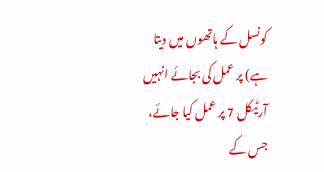کونسل کے ہاتھوں میں دیتا ہے) پر عمل کی بجائے انہیں آرٹیکل 7 پر عمل کیا جائے، جس کے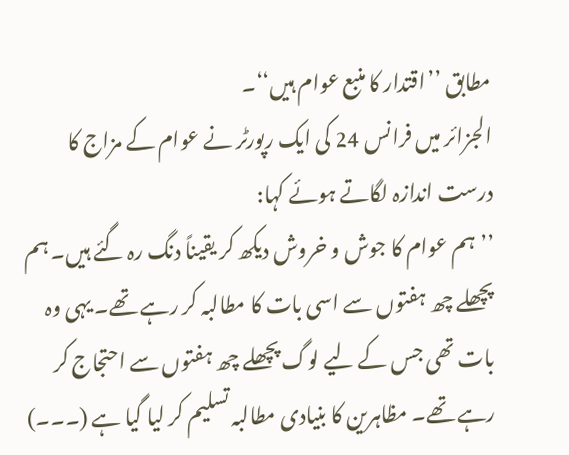مطابق ’’اقتدار کا منبع عوام ہیں‘‘۔
الجزائر میں فرانس 24 کی ایک رپورٹر نے عوام کے مزاج کا درست اندازہ لگاتے ہوئے کہا:
’’ہم عوام کا جوش و خروش دیکھ کر یقیناً دنگ رہ گئے ہیں۔ ہم پچھلے چھ ہفتوں سے اسی بات کا مطالبہ کر رہے تھے۔ یہی وہ بات تھی جس کے لیے لوگ پچھلے چھ ہفتوں سے احتجاج کر رہے تھے۔ مظاہرین کا بنیادی مطالبہ تسلیم کر لیا گیا ہے (۔۔۔)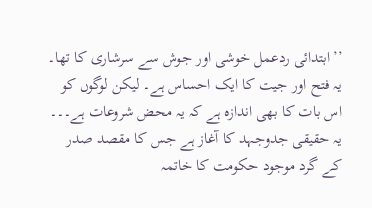’’ابتدائی ردعمل خوشی اور جوش سے سرشاری کا تھا۔ یہ فتح اور جیت کا ایک احساس ہے۔ لیکن لوگوں کو اس بات کا بھی اندازہ ہے کہ یہ محض شروعات ہے۔۔۔ یہ حقیقی جدوجہد کا آغاز ہے جس کا مقصد صدر کے گرد موجود حکومت کا خاتمہ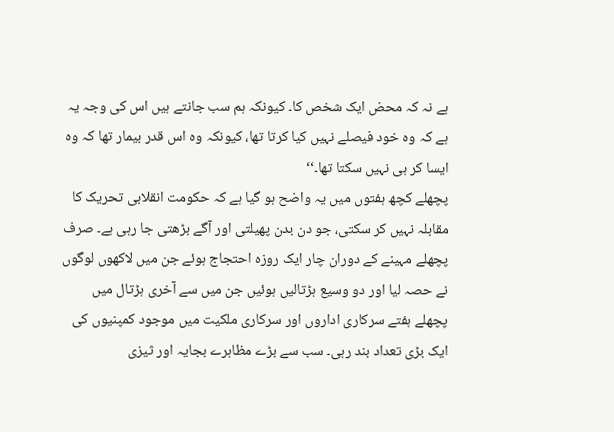ہے نہ کہ محض ایک شخص کا۔ کیونکہ ہم سب جانتے ہیں اس کی وجہ یہ ہے کہ وہ خود فیصلے نہیں کیا کرتا تھا، کیونکہ وہ اس قدر بیمار تھا کہ وہ ایسا کر ہی نہیں سکتا تھا۔‘‘
پچھلے کچھ ہفتوں میں یہ واضح ہو گیا ہے کہ حکومت انقلابی تحریک کا مقابلہ نہیں کر سکتی، جو دن بدن پھیلتی اور آگے بڑھتی جا رہی ہے۔ صرف پچھلے مہینے کے دوران چار ایک روزہ احتجاج ہوئے جن میں لاکھوں لوگوں نے حصہ لیا اور دو وسیع ہڑتالیں ہوئیں جن میں سے آخری ہڑتال میں پچھلے ہفتے سرکاری اداروں اور سرکاری ملکیت میں موجود کمپنیوں کی ایک بڑی تعداد بند رہی۔ سب سے بڑے مظاہرے بجایہ اور ثیزی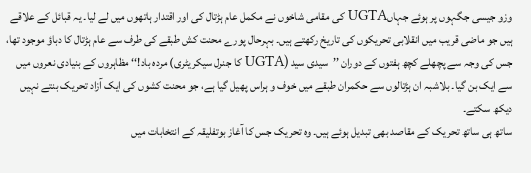وزو جیسی جگہوں پر ہوئے جہاںUGTA کی مقامی شاخوں نے مکمل عام ہڑتال کی اور اقتدار ہاتھوں میں لے لیا۔ یہ قبائل کے علاقے ہیں جو ماضی قریب میں انقلابی تحریکوں کی تاریخ رکھتے ہیں۔ بہرحال پورے محنت کش طبقے کی طرف سے عام ہڑتال کا دباؤ موجود تھا، جس کی وجہ سے پچھلے کچھ ہفتوں کے دوران ’’سیدی سید (UGTA کا جنرل سیکریٹری) مردہ باد!‘‘ مظاہروں کے بنیادی نعروں میں سے ایک بن گیا۔ بلاشبہ ان ہڑتالوں سے حکمران طبقے میں خوف و ہراس پھیل گیا ہے، جو محنت کشوں کی ایک آزاد تحریک بنتے نہیں دیکھ سکتے۔
ساتھ ہی ساتھ تحریک کے مقاصد بھی تبدیل ہوئے ہیں۔ وہ تحریک جس کا آغاز بوتفلیقہ کے انتخابات میں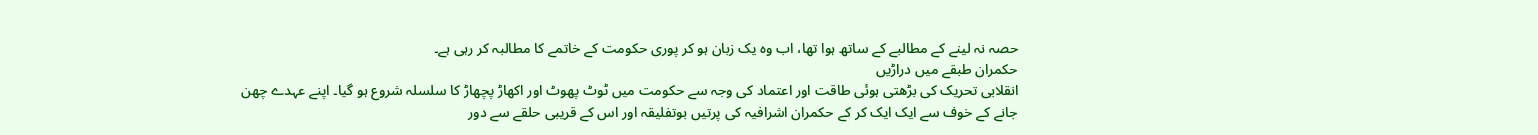حصہ نہ لینے کے مطالبے کے ساتھ ہوا تھا، اب وہ یک زبان ہو کر پوری حکومت کے خاتمے کا مطالبہ کر رہی ہے۔
حکمران طبقے میں دراڑیں
انقلابی تحریک کی بڑھتی ہوئی طاقت اور اعتماد کی وجہ سے حکومت میں ٹوٹ پھوٹ اور اکھاڑ پچھاڑ کا سلسلہ شروع ہو گیا۔ اپنے عہدے چھن جانے کے خوف سے ایک ایک کر کے حکمران اشرافیہ کی پرتیں بوتفلیقہ اور اس کے قریبی حلقے سے دور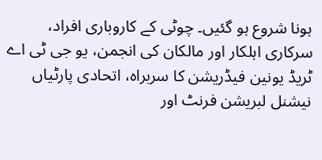ہونا شروع ہو گئیں۔ چوٹی کے کاروباری افراد، سرکاری اہلکار اور مالکان کی انجمن، یو جی ٹی اے ٹریڈ یونین فیڈریشن کا سربراہ، اتحادی پارٹیاں نیشنل لبریشن فرنٹ اور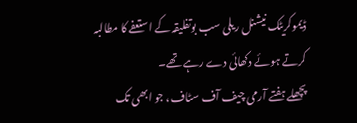ڈیموکریٹک نیشنل ریلی سب بوتفلیقہ کے استعفے کا مطالبہ کرتے ہوئے دکھائی دے رہے تھے۔
پچھلے ہفتے آرمی چیف آف سٹاف، جو ابھی تک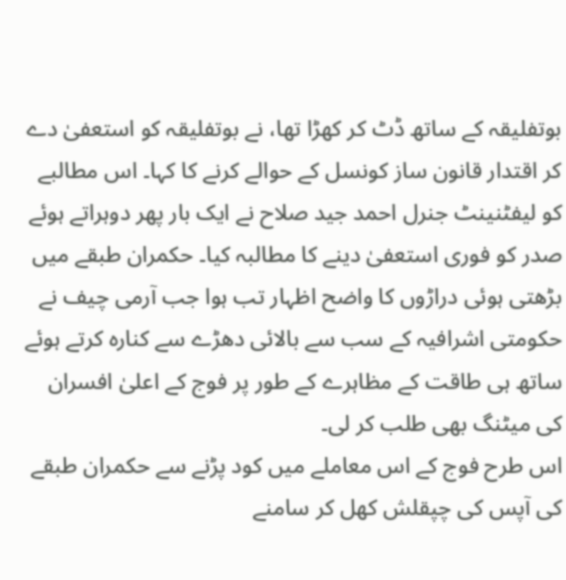بوتفلیقہ کے ساتھ ڈٹ کر کھڑا تھا، نے بوتفلیقہ کو استعفیٰ دے کر اقتدار قانون ساز کونسل کے حوالے کرنے کا کہا۔ اس مطالبے کو لیفٹنینٹ جنرل احمد جید صلاح نے ایک بار پھر دوہراتے ہوئے صدر کو فوری استعفیٰ دینے کا مطالبہ کیا۔ حکمران طبقے میں بڑھتی ہوئی دراڑوں کا واضح اظہار تب ہوا جب آرمی چیف نے حکومتی اشرافیہ کے سب سے بالائی دھڑے سے کنارہ کرتے ہوئے ساتھ ہی طاقت کے مظاہرے کے طور پر فوج کے اعلیٰ افسران کی میٹنگ بھی طلب کر لی۔
اس طرح فوج کے اس معاملے میں کود پڑنے سے حکمران طبقے کی آپس کی چپقلش کھل کر سامنے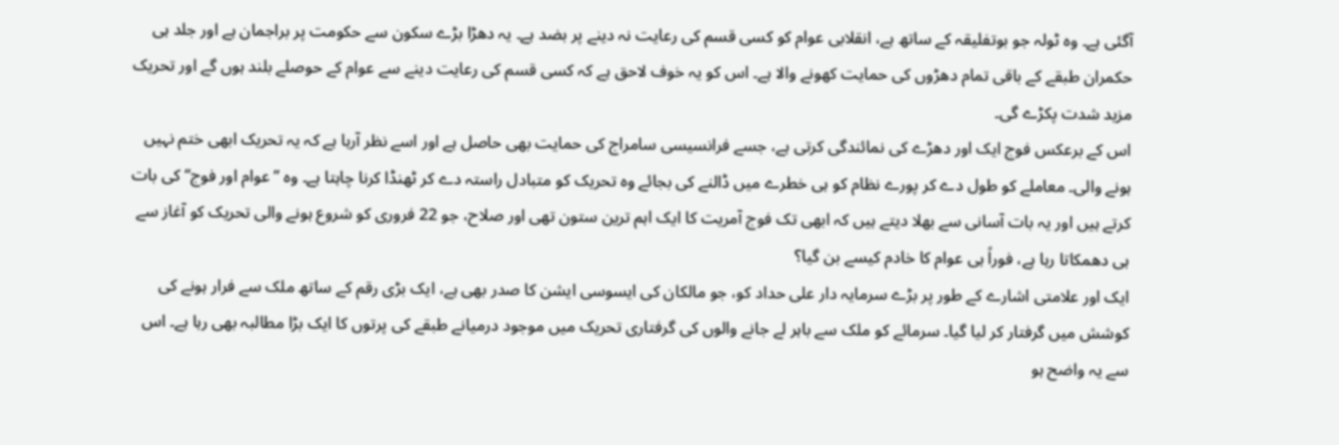آگئی ہے۔ وہ ٹولہ جو بوتفلیقہ کے ساتھ ہے، انقلابی عوام کو کسی قسم کی رعایت نہ دینے پر بضد ہے۔ یہ دھڑا بڑے سکون سے حکومت پر براجمان ہے اور جلد ہی حکمران طبقے کے باقی تمام دھڑوں کی حمایت کھونے والا ہے۔ اس کو یہ خوف لاحق ہے کہ کسی قسم کی رعایت دینے سے عوام کے حوصلے بلند ہوں گے اور تحریک مزید شدت پکڑے گی۔
اس کے برعکس فوج ایک اور دھڑے کی نمائندگی کرتی ہے، جسے فرانسیسی سامراج کی حمایت بھی حاصل ہے اور اسے نظر آرہا ہے کہ یہ تحریک ابھی ختم نہیں ہونے والی۔ معاملے کو طول دے کر پورے نظام کو ہی خطرے میں ڈالنے کی بجائے وہ تحریک کو متبادل راستہ دے کر ٹھنڈا کرنا چاہتا ہے۔ وہ ’’عوام اور فوج‘‘ کی بات کرتے ہیں اور یہ بات آسانی سے بھلا دیتے ہیں کہ ابھی تک فوج آمریت کا ایک اہم ترین ستون تھی اور صلاح، جو 22 فروری کو شروع ہونے والی تحریک کو آغاز سے ہی دھمکاتا رہا ہے، فوراً ہی عوام کا خادم کیسے بن گیا؟
ایک اور علامتی اشارے کے طور پر بڑے سرمایہ دار علی حداد کو، جو مالکان کی ایسوسی ایشن کا صدر بھی ہے، ایک بڑی رقم کے ساتھ ملک سے فرار ہونے کی کوشش میں گرفتار کر لیا گیا۔ سرمائے کو ملک سے باہر لے جانے والوں کی گرفتاری تحریک میں موجود درمیانے طبقے کی پرتوں کا ایک بڑا مطالبہ بھی رہا ہے۔ اس سے یہ واضح ہو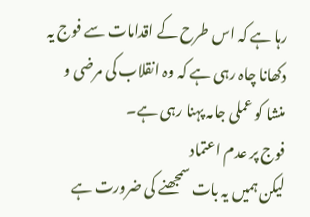رہا ہے کہ اس طرح کے اقدامات سے فوج یہ دکھانا چاہ رہی ہے کہ وہ انقلاب کی مرضی و منشا کو عملی جامہ پہنا رہی ہے۔
فوج پر عدم اعتماد
لیکن ہمیں یہ بات سمجھنے کی ضرورت ہے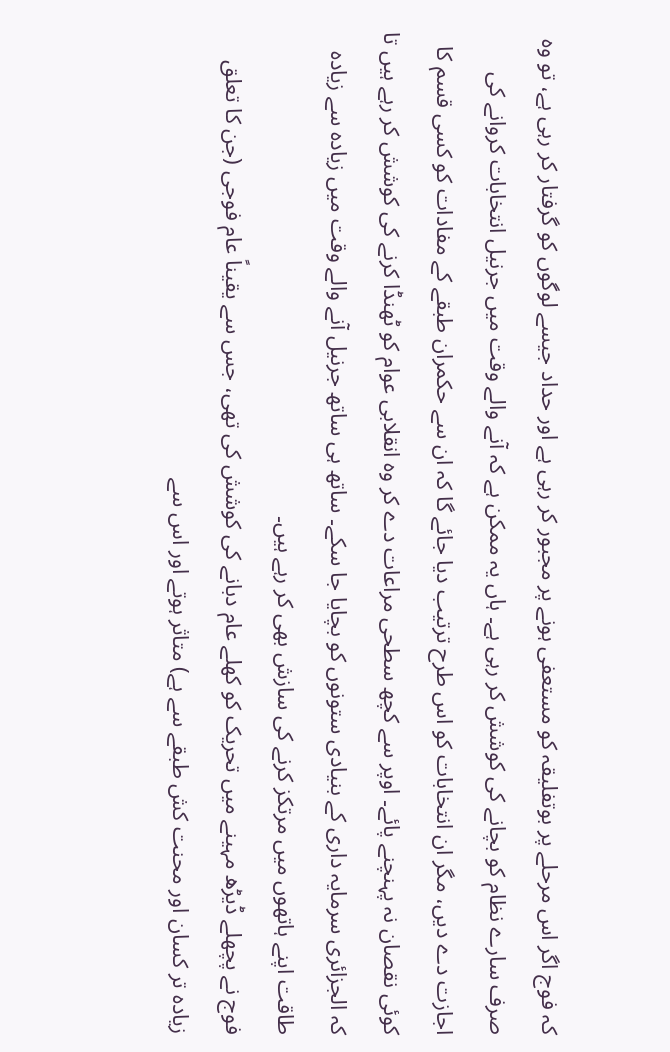کہ فوج اگر اس مرحلے پر بوتفلیقہ کو مستعفی ہونے پر مجبور کر رہی ہے اور حداد جیسے لوگوں کو گرفتار کر رہی ہے، تو وہ صرف سارے نظام کو بچانے کی کوشش کر رہی ہے۔ ہاں یہ ممکن ہے کہ آنے والے وقت میں جرنیل انتخابات کروانے کی اجازت دے دیں، مگر ان انتخابات کو اس طرح ترتیب دیا جائے گا کہ ان سے حکمران طبقے کے مفادات کو کسی قسم کا کوئی نقصان نہ پہنچنے پائے۔ اوپر سے کچھ سطحی مراعات دے کر وہ انقلابی عوام کو ٹھنڈا کرنے کی کوشش کر رہے ہیں تا کہ الجزائری سرمایہ داری کے بنیادی ستونوں کو بچایا جا سکے۔ ساتھ ہی ساتھ جرنیل آنے والے وقت میں زیادہ سے زیادہ طاقت اپنے ہاتھوں میں مرتکز کرنے کی سازش بھی کر رہے ہیں۔
فوج نے پچھلے ڈیڑھ مہینے میں تحریک کو کھلے عام دبانے کی کوشش کی تھی، جس سے یقیناً عام فوجی (جن کا تعلق زیادہ تر کسان اور محنت کش طبقے سے ہے) متاثر ہوتے اور اس سے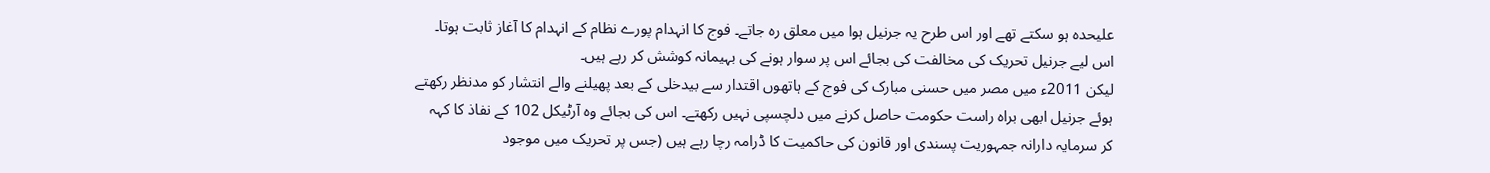علیحدہ ہو سکتے تھے اور اس طرح یہ جرنیل ہوا میں معلق رہ جاتے۔ فوج کا انہدام پورے نظام کے انہدام کا آغاز ثابت ہوتا۔ اس لیے جرنیل تحریک کی مخالفت کی بجائے اس پر سوار ہونے کی بہیمانہ کوشش کر رہے ہیں۔
لیکن 2011ء میں مصر میں حسنی مبارک کی فوج کے ہاتھوں اقتدار سے بیدخلی کے بعد پھیلنے والے انتشار کو مدنظر رکھتے ہوئے جرنیل ابھی براہ راست حکومت حاصل کرنے میں دلچسپی نہیں رکھتے۔ اس کی بجائے وہ آرٹیکل 102 کے نفاذ کا کہہ کر سرمایہ دارانہ جمہوریت پسندی اور قانون کی حاکمیت کا ڈرامہ رچا رہے ہیں (جس پر تحریک میں موجود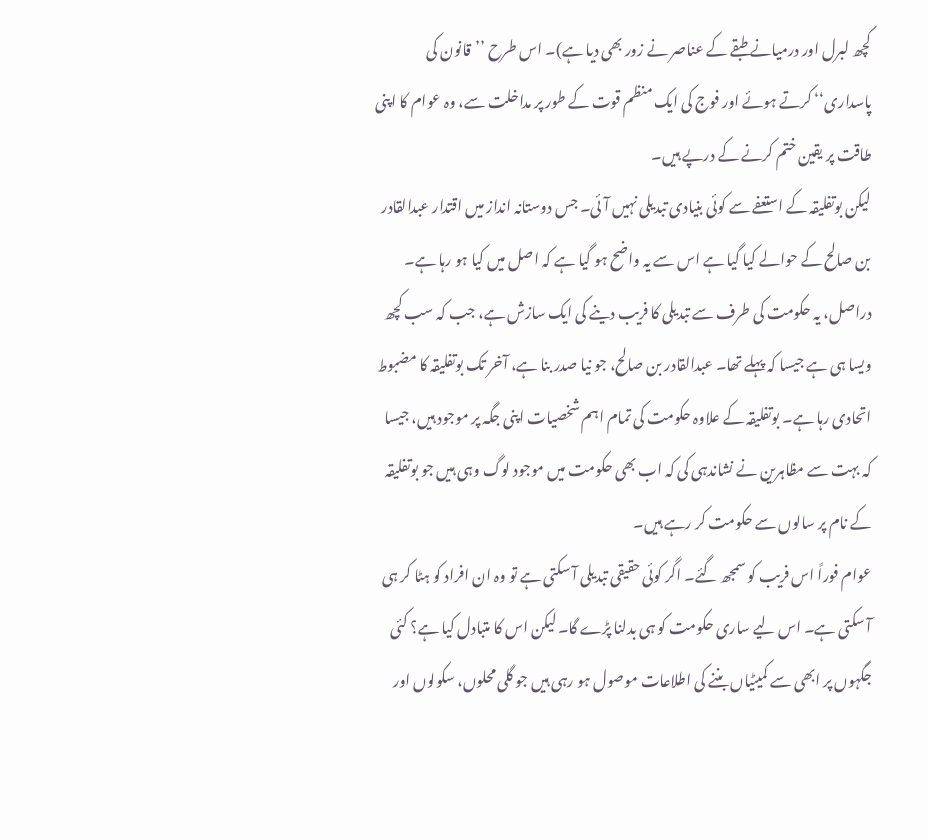کچھ لبرل اور درمیانے طبقے کے عناصر نے زور بھی دیا ہے)۔ اس طرح ’’قانون کی پاسداری‘‘ کرتے ہوئے اور فوج کی ایک منظم قوت کے طور پر مداخلت سے، وہ عوام کا اپنی طاقت پر یقین ختم کرنے کے درپے ہیں۔
لیکن بوتفلیقہ کے استعفے سے کوئی بنیادی تبدیلی نہیں آئی۔ جس دوستانہ انداز میں اقتدار عبدالقادر بن صالح کے حوالے کیا گیا ہے اس سے یہ واضح ہو گیا ہے کہ اصل میں کیا ہو رہا ہے۔ دراصل، یہ حکومت کی طرف سے تبدیلی کا فریب دینے کی ایک سازش ہے، جب کہ سب کچھ ویسا ہی ہے جیسا کہ پہلے تھا۔ عبدالقادر بن صالح، جو نیا صدر بنا ہے، آخر تک بوتفلیقہ کا مضبوط اتحادی رہا ہے۔ بوتفلیقہ کے علاوہ حکومت کی تمام اہم شخصیات اپنی جگہ پر موجود ہیں، جیسا کہ بہت سے مظاہرین نے نشاندہی کی کہ اب بھی حکومت میں موجود لوگ وہی ہیں جو بوتفلیقہ کے نام پر سالوں سے حکومت کر رہے ہیں۔
عوام فوراً اس فریب کو سمجھ گئے۔ اگر کوئی حقیقی تبدیلی آ سکتی ہے تو وہ ان افراد کو ہٹا کر ہی آ سکتی ہے۔ اس لیے ساری حکومت کو ہی بدلنا پڑے گا۔ لیکن اس کا متبادل کیا ہے؟ کئی جگہوں پر ابھی سے کمیٹیاں بننے کی اطلاعات موصول ہو رہی ہیں جو گلی محلوں، سکولوں اور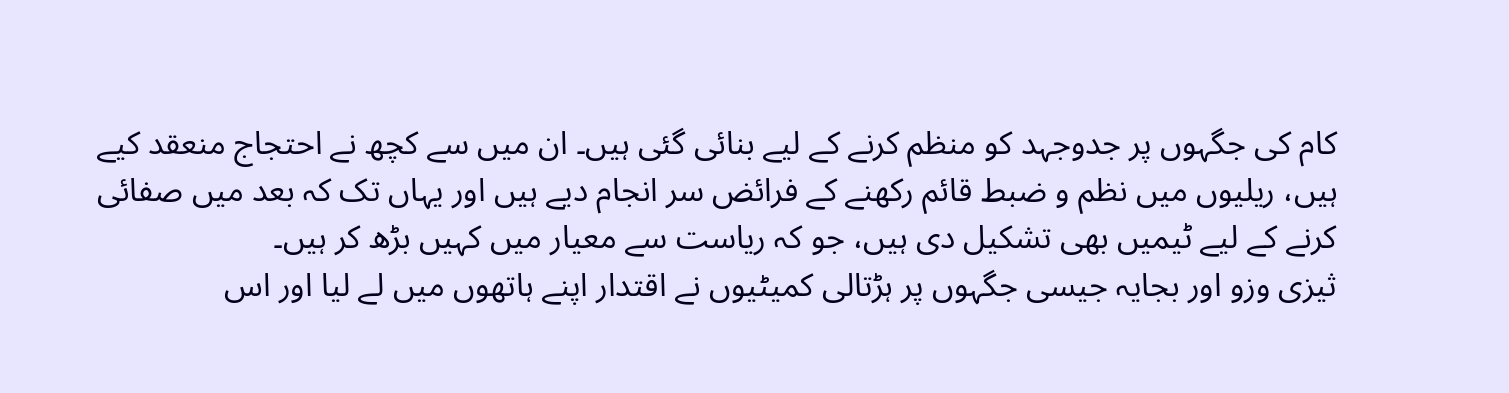کام کی جگہوں پر جدوجہد کو منظم کرنے کے لیے بنائی گئی ہیں۔ ان میں سے کچھ نے احتجاج منعقد کیے ہیں، ریلیوں میں نظم و ضبط قائم رکھنے کے فرائض سر انجام دیے ہیں اور یہاں تک کہ بعد میں صفائی کرنے کے لیے ٹیمیں بھی تشکیل دی ہیں، جو کہ ریاست سے معیار میں کہیں بڑھ کر ہیں۔
ثیزی وزو اور بجایہ جیسی جگہوں پر ہڑتالی کمیٹیوں نے اقتدار اپنے ہاتھوں میں لے لیا اور اس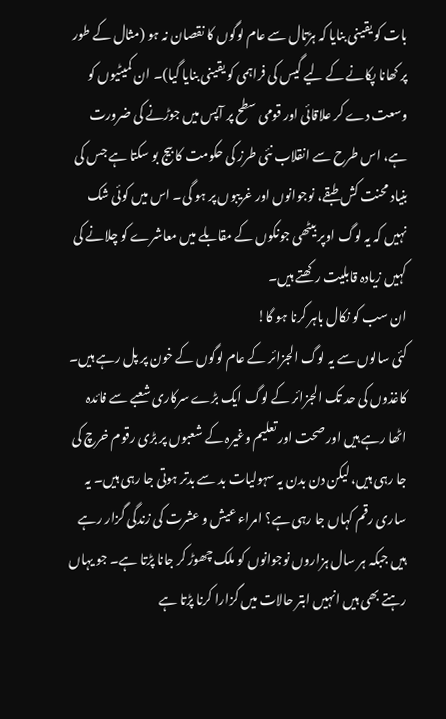بات کو یقینی بنایا کہ ہڑتال سے عام لوگوں کا نقصان نہ ہو (مثال کے طور پر کھانا پکانے کے لیے گیس کی فراہمی کو یقینی بنایا گیا)۔ ان کمیٹیوں کو وسعت دے کر علاقائی اور قومی سطح پر آپس میں جوڑنے کی ضرورت ہے، اس طرح سے انقلاب نئی طرز کی حکومت کا بیج بو سکتا ہے جس کی بنیاد محنت کش طبقے، نوجوانوں اور غریبوں پر ہو گی۔ اس میں کوئی شک نہیں کہ یہ لوگ اوپر بیٹھی جونکوں کے مقابلے میں معاشرے کو چلانے کی کہیں زیادہ قابلیت رکھتے ہیں۔
ان سب کو نکال باہر کرنا ہو گا!
کئی سالوں سے یہ لوگ الجزائر کے عام لوگوں کے خون پر پل رہے ہیں۔ کاغذوں کی حد تک الجزائر کے لوگ ایک بڑے سرکاری شعبے سے فائدہ اٹھا رہے ہیں اور صحت اور تعلیم وغیرہ کے شعبوں پر بڑی رقوم خرچ کی جا رہی ہیں، لیکن دن بدن یہ سہولیات بد سے بدتر ہوتی جا رہی ہیں۔ یہ ساری رقم کہاں جا رہی ہے؟ امراء عیش و عشرت کی زندگی گزار رہے ہیں جبکہ ہر سال ہزاروں نوجوانوں کو ملک چھوڑ کر جانا پڑتا ہے۔ جو یہاں رہتے بھی ہیں انہیں ابتر حالات میں گزارا کرنا پڑتا ہے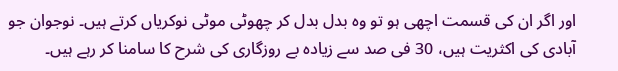اور اگر ان کی قسمت اچھی ہو تو وہ بدل بدل کر چھوٹی موٹی نوکریاں کرتے ہیں۔ نوجوان جو آبادی کی اکثریت ہیں، 30 فی صد سے زیادہ بے روزگاری کی شرح کا سامنا کر رہے ہیں۔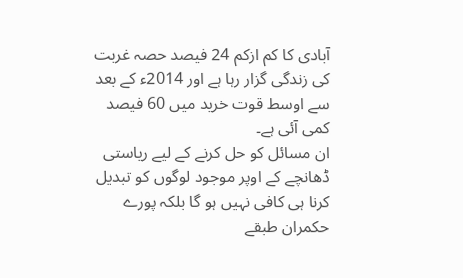آبادی کا کم ازکم 24 فیصد حصہ غربت کی زندگی گزار رہا ہے اور 2014ء کے بعد سے اوسط قوت خرید میں 60 فیصد کمی آئی ہے۔
ان مسائل کو حل کرنے کے لیے ریاستی ڈھانچے کے اوپر موجود لوگوں کو تبدیل کرنا ہی کافی نہیں ہو گا بلکہ پورے حکمران طبقے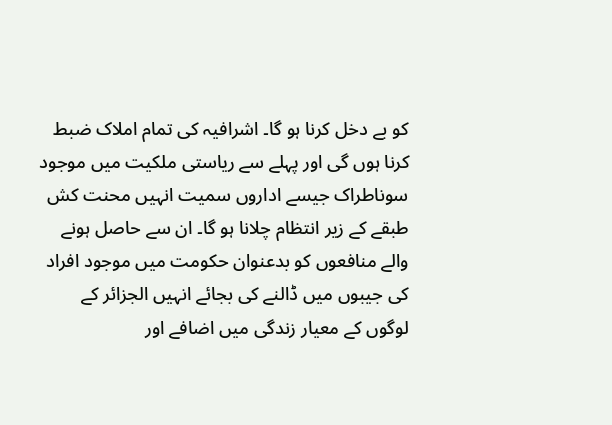کو بے دخل کرنا ہو گا۔ اشرافیہ کی تمام املاک ضبط کرنا ہوں گی اور پہلے سے ریاستی ملکیت میں موجود سوناطراک جیسے اداروں سمیت انہیں محنت کش طبقے کے زیر انتظام چلانا ہو گا۔ ان سے حاصل ہونے والے منافعوں کو بدعنوان حکومت میں موجود افراد کی جیبوں میں ڈالنے کی بجائے انہیں الجزائر کے لوگوں کے معیار زندگی میں اضافے اور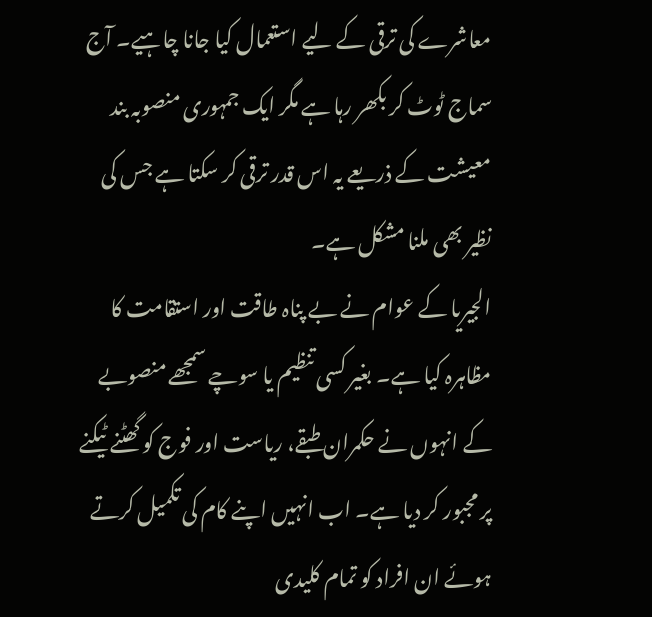معاشرے کی ترقی کے لیے استعمال کیا جانا چاہیے۔ آج سماج ٹوٹ کر بکھر رہا ہے مگر ایک جمہوری منصوبہ بند معیشت کے ذریعے یہ اس قدر ترقی کر سکتا ہے جس کی نظیر بھی ملنا مشکل ہے۔
الجیریا کے عوام نے بے پناہ طاقت اور استقامت کا مظاہرہ کیا ہے۔ بغیر کسی تنظیم یا سوچے سمجھے منصوبے کے انہوں نے حکمران طبقے، ریاست اور فوج کو گھٹنے ٹیکنے پر مجبور کر دیا ہے۔ اب انہیں اپنے کام کی تکمیل کرتے ہوئے ان افراد کو تمام کلیدی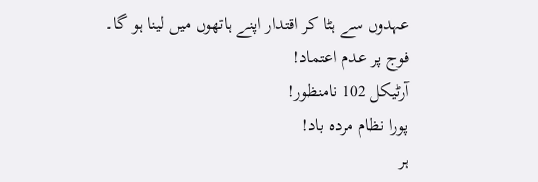عہدوں سے ہٹا کر اقتدار اپنے ہاتھوں میں لینا ہو گا۔
فوج پر عدم اعتماد!
آرٹیکل 102 نامنظور!
پورا نظام مردہ باد!
ہر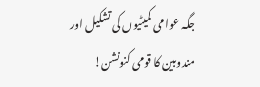جگہ عوامی کمیٹیوں کی تشکیل اور مندوبین کا قومی کنونشن!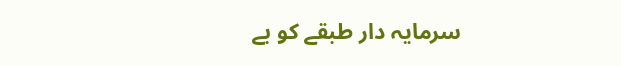سرمایہ دار طبقے کو بے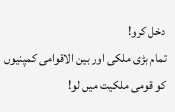دخل کرو!
تمام بڑی ملکی اور بین الاقوامی کمپنیوں کو قومی ملکیت میں لو!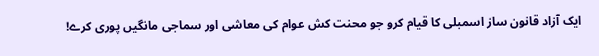ایک آزاد قانون ساز اسمبلی کا قیام کرو جو محنت کش عوام کی معاشی اور سماجی مانگیں پوری کرے!